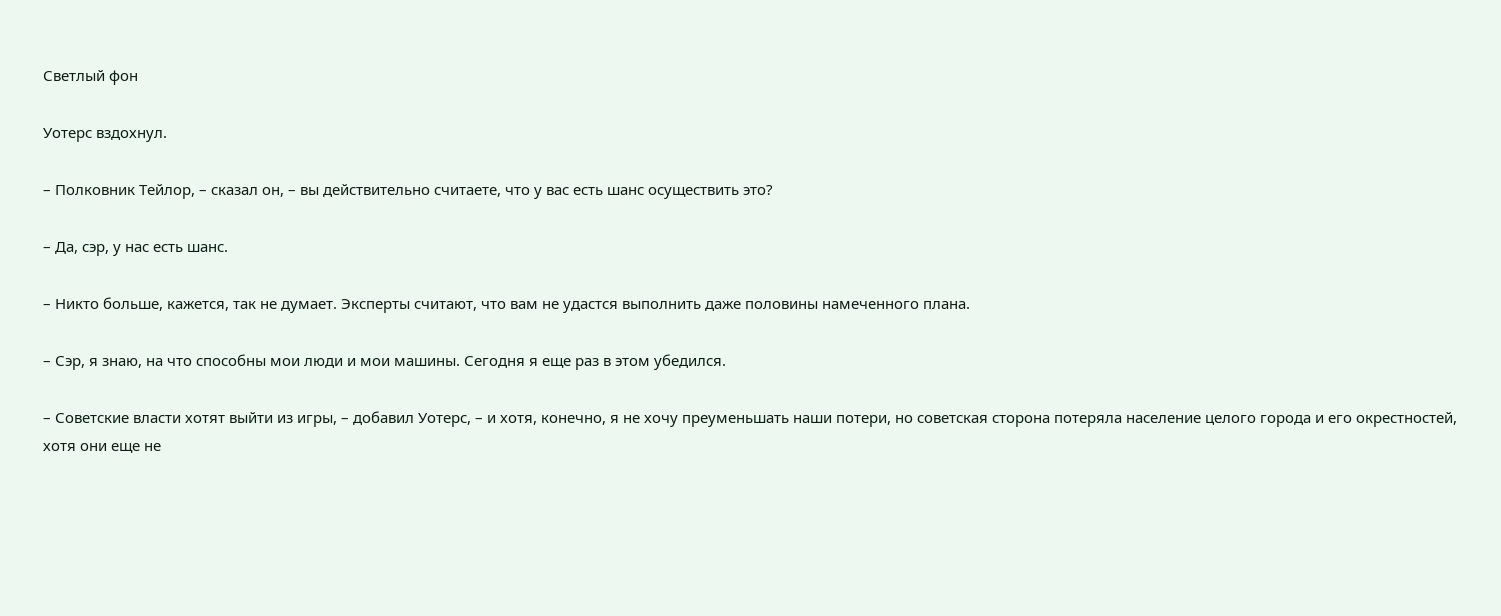Светлый фон

Уотерс вздохнул.

– Полковник Тейлор, – сказал он, – вы действительно считаете, что у вас есть шанс осуществить это?

– Да, сэр, у нас есть шанс.

– Никто больше, кажется, так не думает. Эксперты считают, что вам не удастся выполнить даже половины намеченного плана.

– Сэр, я знаю, на что способны мои люди и мои машины. Сегодня я еще раз в этом убедился.

– Советские власти хотят выйти из игры, – добавил Уотерс, – и хотя, конечно, я не хочу преуменьшать наши потери, но советская сторона потеряла население целого города и его окрестностей, хотя они еще не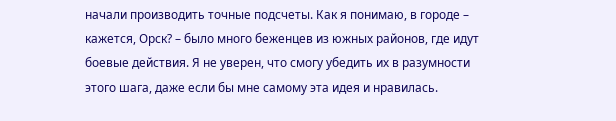начали производить точные подсчеты. Как я понимаю, в городе – кажется, Орск? – было много беженцев из южных районов, где идут боевые действия. Я не уверен, что смогу убедить их в разумности этого шага, даже если бы мне самому эта идея и нравилась.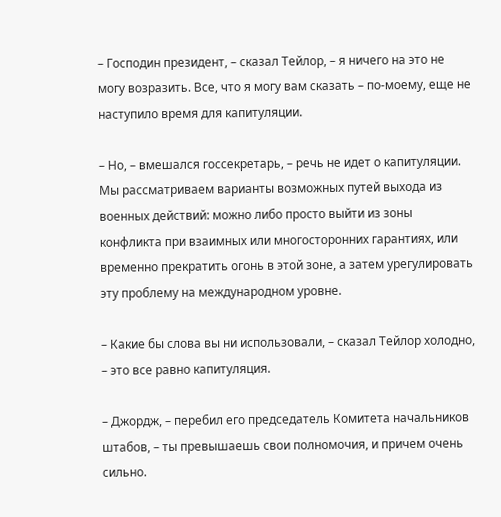– Господин президент, – сказал Тейлор, – я ничего на это не могу возразить. Все, что я могу вам сказать – по-моему, еще не наступило время для капитуляции.

– Но, – вмешался госсекретарь, – речь не идет о капитуляции. Мы рассматриваем варианты возможных путей выхода из военных действий: можно либо просто выйти из зоны конфликта при взаимных или многосторонних гарантиях, или временно прекратить огонь в этой зоне, а затем урегулировать эту проблему на международном уровне.

– Какие бы слова вы ни использовали, – сказал Тейлор холодно, – это все равно капитуляция.

– Джордж, – перебил его председатель Комитета начальников штабов, – ты превышаешь свои полномочия, и причем очень сильно.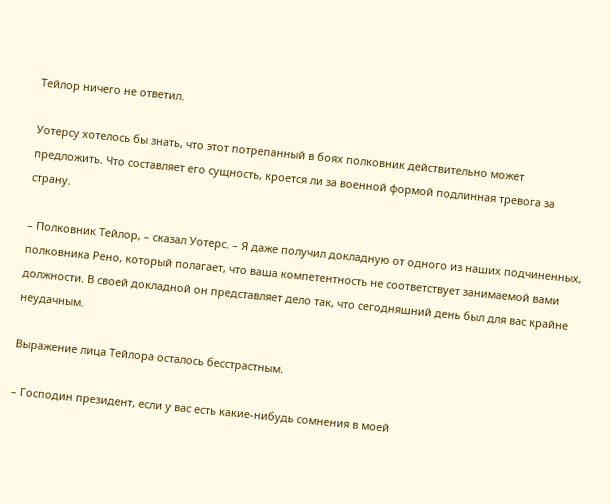Тейлор ничего не ответил.

Уотерсу хотелось бы знать, что этот потрепанный в боях полковник действительно может предложить. Что составляет его сущность, кроется ли за военной формой подлинная тревога за страну.

– Полковник Тейлор, – сказал Уотерс. – Я даже получил докладную от одного из наших подчиненных, полковника Рено, который полагает, что ваша компетентность не соответствует занимаемой вами должности. В своей докладной он представляет дело так, что сегодняшний день был для вас крайне неудачным.

Выражение лица Тейлора осталось бесстрастным.

– Господин президент, если у вас есть какие-нибудь сомнения в моей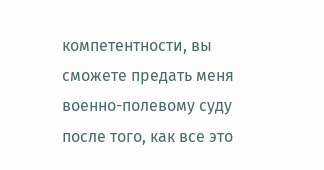компетентности, вы сможете предать меня военно-полевому суду после того, как все это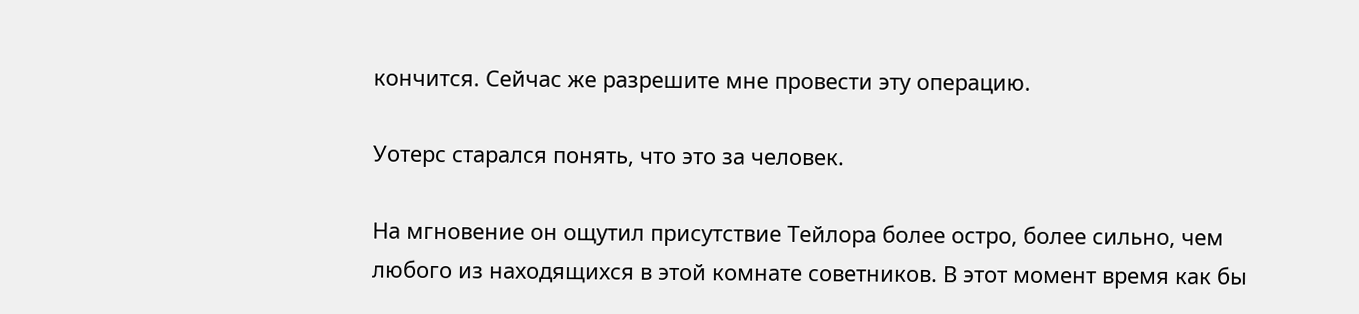кончится. Сейчас же разрешите мне провести эту операцию.

Уотерс старался понять, что это за человек.

На мгновение он ощутил присутствие Тейлора более остро, более сильно, чем любого из находящихся в этой комнате советников. В этот момент время как бы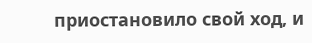приостановило свой ход, и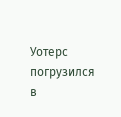Уотерс погрузился в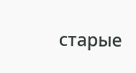старые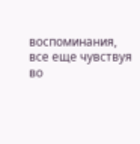воспоминания, все еще чувствуя во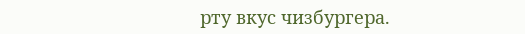рту вкус чизбургера.